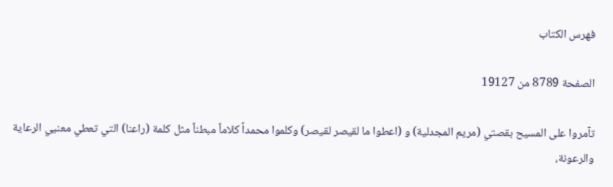فهرس الكتاب

الصفحة 8789 من 19127

تآمروا على المسيح بقصتي (مريم المجدلية) و (اعطوا ما لقيصر لقيصر) وكلموا محمداً كلاماً مبطناً مثل كلمة (راعنا) التي تعطي معنيي الرعاية والرعونة،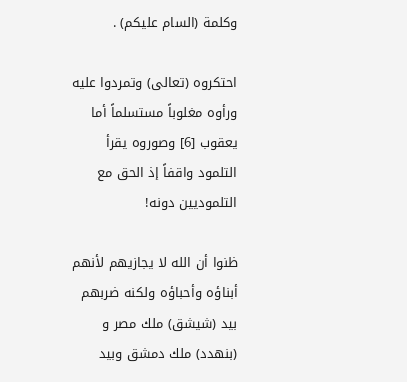وكلمة (السام عليكم) .

احتكروه (تعالى) وتمردوا عليه ورأوه مغلوباً مستسلماً أما يعقوب [6] وصوروه يقرأ التلمود واقفاً إذ الحق مع التلموديين دونه!

ظنوا أن الله لا يجازيهم لأنهم أبناؤه وأحباؤه ولكنه ضربهم بيد (شيشق) ملك مصر و (بنهدد) ملك دمشق وبيد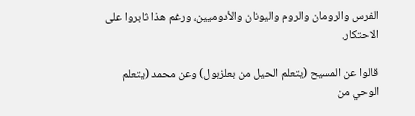الفرس والرومان والروم واليونان والأدوميين، ورغم هذا ثابروا على الاحتكار.

قالوا عن المسيح (يتعلم الحيل من بعلزبول) وعن محمد (يتعلم الوحي من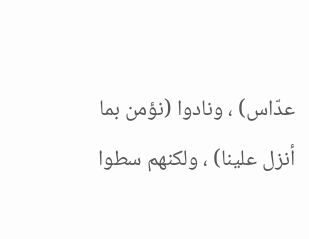عدّاس) ، ونادوا (نؤمن بما أنزل علينا) ، ولكنهم سطوا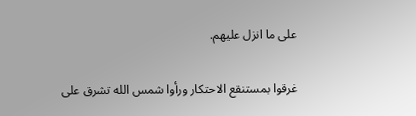على ما انزل عليهم.

غرقوا بمستنقع الاحتكار ورأوا شمس الله تشرق على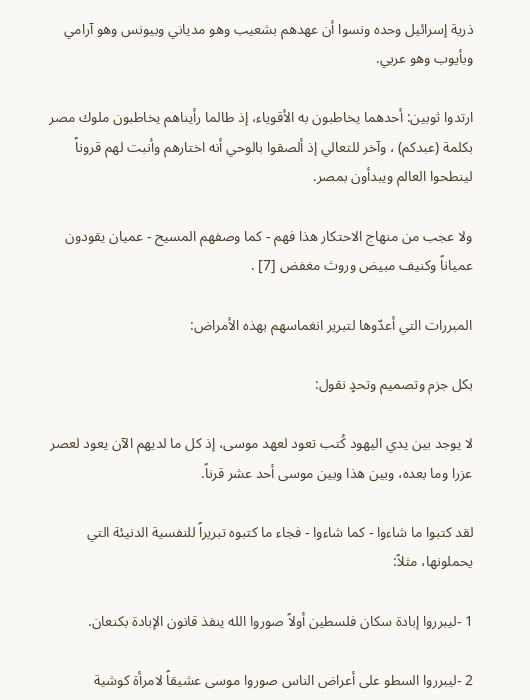ذرية إسرائيل وحده ونسوا أن عهدهم بشعيب وهو مدياني وبيونس وهو آرامي وبأيوب وهو عربي.

ارتدوا ثوبين: أحدهما يخاطبون به الأقوياء، إذ طالما رأيناهم يخاطبون ملوك مصر بكلمة (عبدكم) ، وآخر للتعالي إذ ألصقوا بالوحي أنه اختارهم وأنبت لهم قروناً لينطحوا العالم ويبدأون بمصر.

ولا عجب من منهاج الاحتكار هذا فهم - كما وصفهم المسيح - عميان يقودون عمياناً وكنيف مبيض وروث مغفض [7] .

المبررات التي أعدّوها لتبرير انغماسهم بهذه الأمراض:

بكل جزم وتصميم وتحدٍ نقول:

لا يوجد بين يدي اليهود كُتب تعود لعهد موسى، إذ كل ما لديهم الآن يعود لعصر عزرا وما بعده، وبين هذا وبين موسى أحد عشر قرناً.

لقد كتبوا ما شاءوا - كما شاءوا - فجاء ما كتبوه تبريراً للنفسية الدنيئة التي يحملونها، مثلاً:

1 -ليبرروا إبادة سكان فلسطين أولاً صوروا الله ينفذ قانون الإبادة بكنعان.

2 -ليبرروا السطو على أعراض الناس صوروا موسى عشيقاً لامرأة كوشية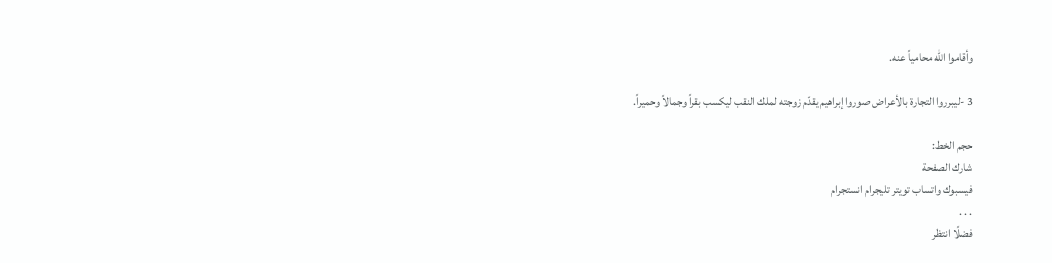وأقاموا الله محامياً عنه.

3 -ليبرروا التجارة بالأعراض صوروا إبراهيم يقدّم زوجته لملك النقب ليكسب بقراً وجمالاً وحميراً.

حجم الخط:
شارك الصفحة
فيسبوك واتساب تويتر تليجرام انستجرام
. . .
فضلًا انتظر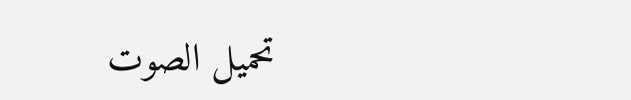تحميل الصوت